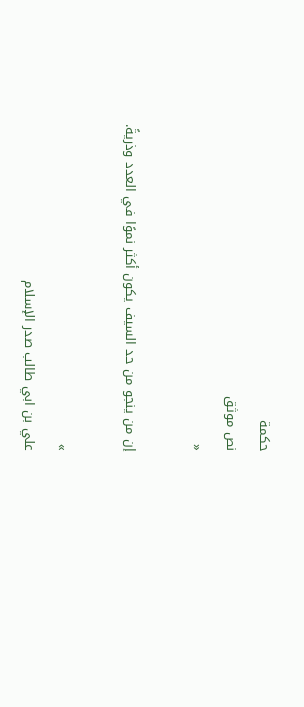حكمة
نص موثق
«

إن من ينجو من حد السيف يكون أكثر نموًا في العدد وذريةً.

»
علي بن ابي طالب صدر الإسلام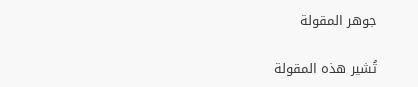جوهر المقولة

تُشير هذه المقولة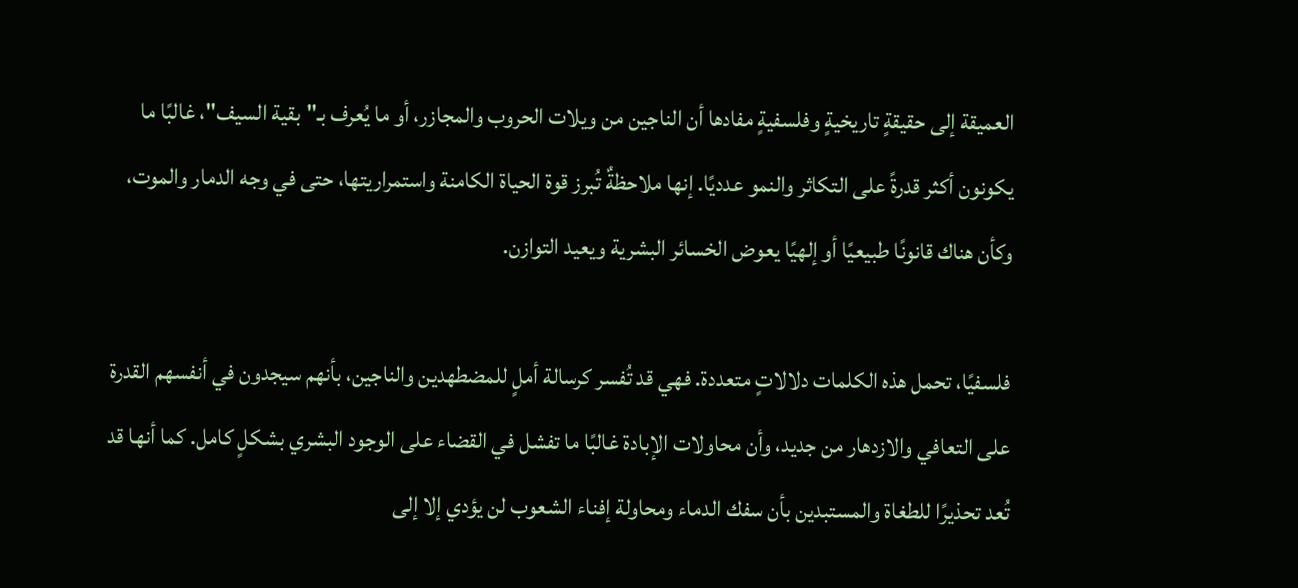العميقة إلى حقيقةٍ تاريخيةٍ وفلسفيةٍ مفادها أن الناجين من ويلات الحروب والمجازر، أو ما يُعرف بـ"بقية السيف"، غالبًا ما يكونون أكثر قدرةً على التكاثر والنمو عدديًا. إنها ملاحظةٌ تُبرز قوة الحياة الكامنة واستمراريتها، حتى في وجه الدمار والموت، وكأن هناك قانونًا طبيعيًا أو إلهيًا يعوض الخسائر البشرية ويعيد التوازن.

فلسفيًا، تحمل هذه الكلمات دلالاتٍ متعددة. فهي قد تُفسر كرسالة أملٍ للمضطهدين والناجين، بأنهم سيجدون في أنفسهم القدرة على التعافي والازدهار من جديد، وأن محاولات الإبادة غالبًا ما تفشل في القضاء على الوجود البشري بشكلٍ كامل. كما أنها قد تُعد تحذيرًا للطغاة والمستبدين بأن سفك الدماء ومحاولة إفناء الشعوب لن يؤدي إلا إلى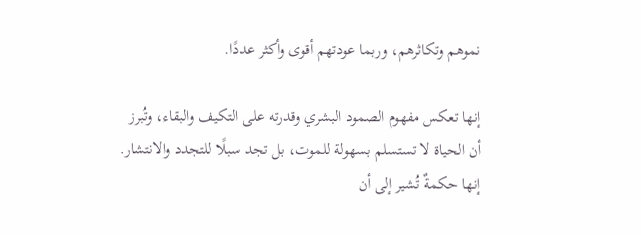نموهم وتكاثرهم، وربما عودتهم أقوى وأكثر عددًا.

إنها تعكس مفهوم الصمود البشري وقدرته على التكيف والبقاء، وتُبرز أن الحياة لا تستسلم بسهولة للموت، بل تجد سبلًا للتجدد والانتشار. إنها حكمةٌ تُشير إلى أن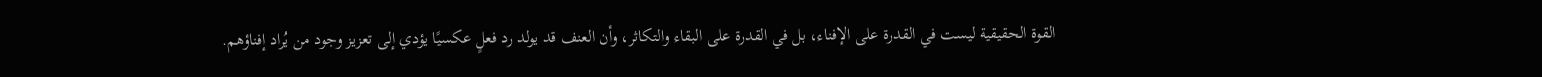القوة الحقيقية ليست في القدرة على الإفناء، بل في القدرة على البقاء والتكاثر، وأن العنف قد يولد رد فعلٍ عكسيًا يؤدي إلى تعزيز وجود من يُراد إفناؤهم.